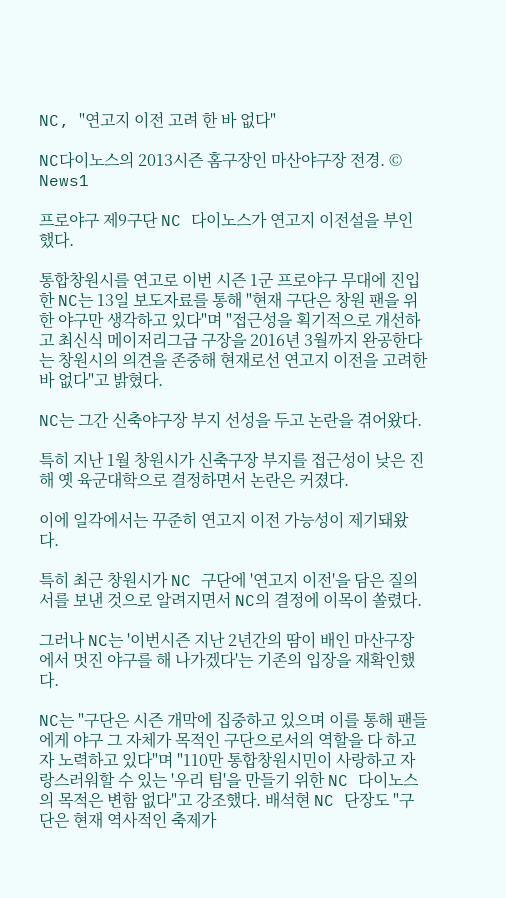NC, "연고지 이전 고려 한 바 없다"

NC다이노스의 2013시즌 홈구장인 마산야구장 전경. © News1

프로야구 제9구단 NC 다이노스가 연고지 이전설을 부인했다.

통합창원시를 연고로 이번 시즌 1군 프로야구 무대에 진입한 NC는 13일 보도자료를 통해 "현재 구단은 창원 팬을 위한 야구만 생각하고 있다"며 "접근성을 획기적으로 개선하고 최신식 메이저리그급 구장을 2016년 3월까지 완공한다는 창원시의 의견을 존중해 현재로선 연고지 이전을 고려한 바 없다"고 밝혔다.

NC는 그간 신축야구장 부지 선성을 두고 논란을 겪어왔다.

특히 지난 1월 창원시가 신축구장 부지를 접근성이 낮은 진해 옛 육군대학으로 결정하면서 논란은 커졌다.

이에 일각에서는 꾸준히 연고지 이전 가능성이 제기돼왔다.

특히 최근 창원시가 NC 구단에 '연고지 이전'을 담은 질의서를 보낸 것으로 알려지면서 NC의 결정에 이목이 쏠렸다.

그러나 NC는 '이번시즌 지난 2년간의 땀이 배인 마산구장에서 멋진 야구를 해 나가겠다'는 기존의 입장을 재확인했다.

NC는 "구단은 시즌 개막에 집중하고 있으며 이를 통해 팬들에게 야구 그 자체가 목적인 구단으로서의 역할을 다 하고자 노력하고 있다"며 "110만 통합창원시민이 사랑하고 자랑스러워할 수 있는 '우리 팀'을 만들기 위한 NC 다이노스의 목적은 변함 없다"고 강조했다. 배석현 NC 단장도 "구단은 현재 역사적인 축제가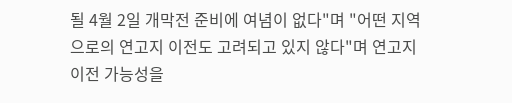될 4월 2일 개막전 준비에 여념이 없다"며 "어떤 지역으로의 연고지 이전도 고려되고 있지 않다"며 연고지 이전 가능성을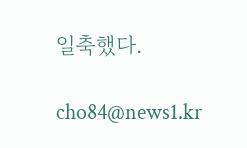일축했다.

cho84@news1.kr